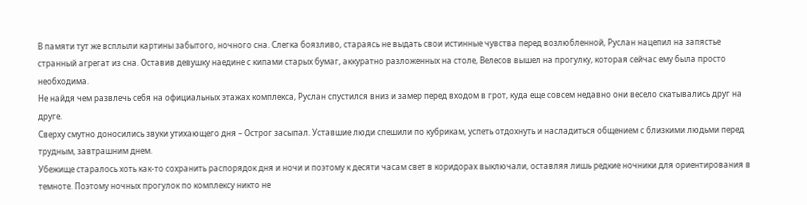В памяти тут же всплыли картины забытого, ночного сна. Слегка боязливо, стараясь не выдать свои истинные чувства перед возлюбленной, Руслан нацепил на запястье странный агрегат из сна. Оставив девушку наедине с кипами старых бумаг, аккуратно разложенных на столе, Велесов вышел на прогулку, которая сейчас ему была просто необходима.
Не найдя чем развлечь себя на официальных этажах комплекса, Руслан спустился вниз и замер перед входом в грот, куда еще совсем недавно они весело скатывались друг на друге.
Сверху смутно доносились звуки утихающего дня – Острог засыпал. Уставшие люди спешили по кубрикам, успеть отдохнуть и насладиться общением с близкими людьми перед трудным, завтрашним днем.
Убежище старалось хоть как-то сохранить распорядок дня и ночи и поэтому к десяти часам свет в коридорах выключали, оставляя лишь редкие ночники для ориентирования в темноте. Поэтому ночных прогулок по комплексу никто не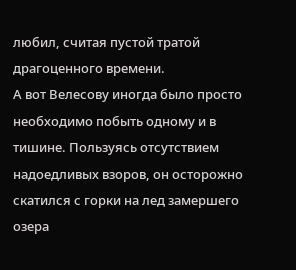любил, считая пустой тратой драгоценного времени.
А вот Велесову иногда было просто необходимо побыть одному и в тишине. Пользуясь отсутствием надоедливых взоров, он осторожно скатился с горки на лед замершего озера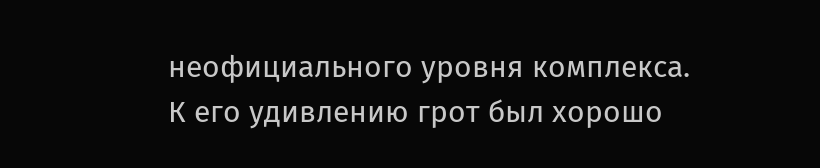неофициального уровня комплекса.
К его удивлению грот был хорошо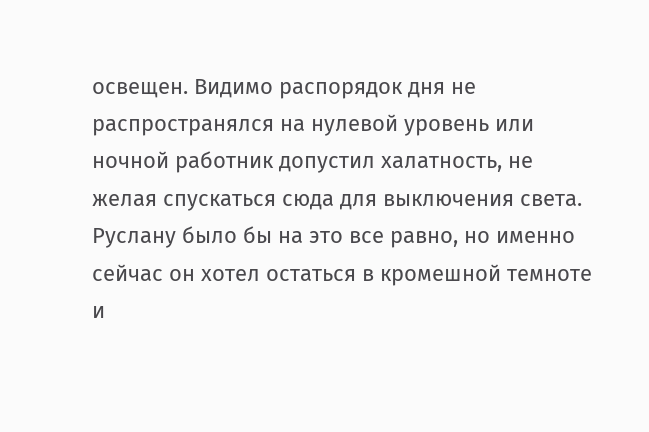освещен. Видимо распорядок дня не распространялся на нулевой уровень или ночной работник допустил халатность, не желая спускаться сюда для выключения света. Руслану было бы на это все равно, но именно сейчас он хотел остаться в кромешной темноте и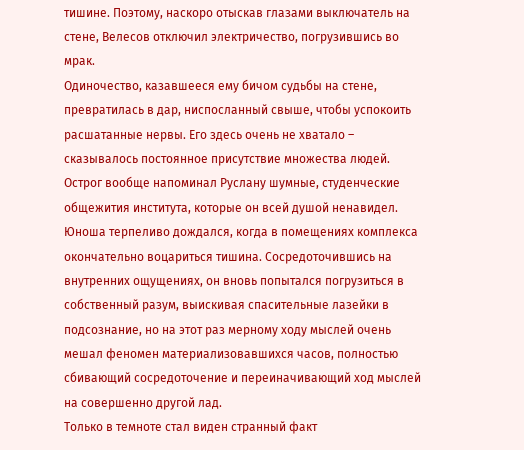тишине. Поэтому, наскоро отыскав глазами выключатель на стене, Велесов отключил электричество, погрузившись во мрак.
Одиночество, казавшееся ему бичом судьбы на стене, превратилась в дар, ниспосланный свыше, чтобы успокоить расшатанные нервы. Его здесь очень не хватало – сказывалось постоянное присутствие множества людей. Острог вообще напоминал Руслану шумные, студенческие общежития института, которые он всей душой ненавидел.
Юноша терпеливо дождался, когда в помещениях комплекса окончательно воцариться тишина. Сосредоточившись на внутренних ощущениях, он вновь попытался погрузиться в собственный разум, выискивая спасительные лазейки в подсознание, но на этот раз мерному ходу мыслей очень мешал феномен материализовавшихся часов, полностью сбивающий сосредоточение и переиначивающий ход мыслей на совершенно другой лад.
Только в темноте стал виден странный факт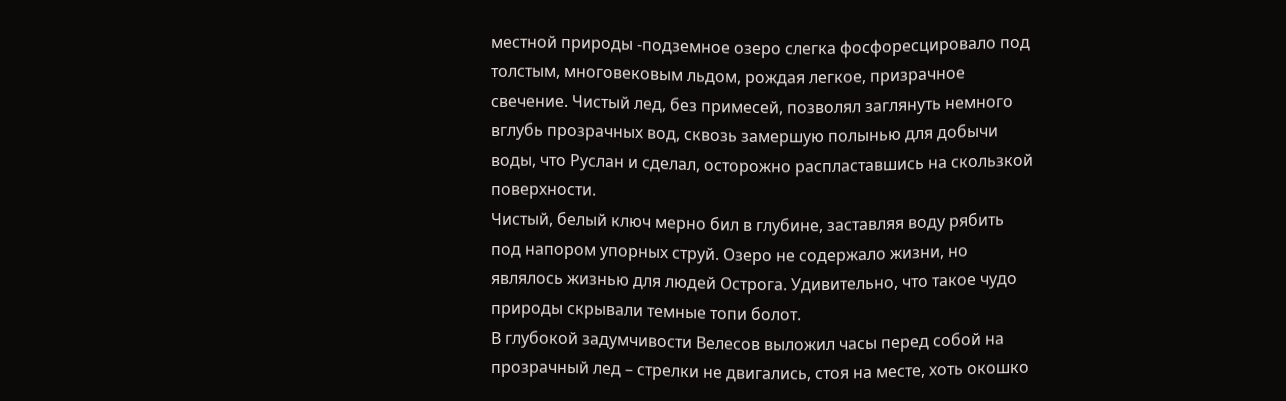местной природы -подземное озеро слегка фосфоресцировало под толстым, многовековым льдом, рождая легкое, призрачное свечение. Чистый лед, без примесей, позволял заглянуть немного вглубь прозрачных вод, сквозь замершую полынью для добычи воды, что Руслан и сделал, осторожно распластавшись на скользкой поверхности.
Чистый, белый ключ мерно бил в глубине, заставляя воду рябить под напором упорных струй. Озеро не содержало жизни, но являлось жизнью для людей Острога. Удивительно, что такое чудо природы скрывали темные топи болот.
В глубокой задумчивости Велесов выложил часы перед собой на прозрачный лед – стрелки не двигались, стоя на месте, хоть окошко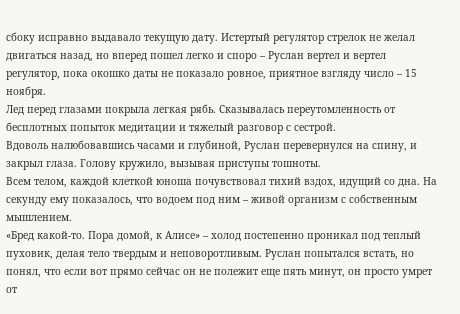сбоку исправно выдавало текущую дату. Истертый регулятор стрелок не желал двигаться назад, но вперед пошел легко и споро – Руслан вертел и вертел регулятор, пока окошко даты не показало ровное, приятное взгляду число – 15 ноября.
Лед перед глазами покрыла легкая рябь. Сказывалась переутомленность от бесплотных попыток медитации и тяжелый разговор с сестрой.
Вдоволь налюбовавшись часами и глубиной, Руслан перевернулся на спину, и закрыл глаза. Голову кружило, вызывая приступы тошноты.
Всем телом, каждой клеткой юноша почувствовал тихий вздох, идущий со дна. На секунду ему показалось, что водоем под ним – живой организм с собственным мышлением.
«Бред какой-то. Пора домой, к Алисе» – холод постепенно проникал под теплый пуховик, делая тело твердым и неповоротливым. Руслан попытался встать, но понял, что если вот прямо сейчас он не полежит еще пять минут, он просто умрет от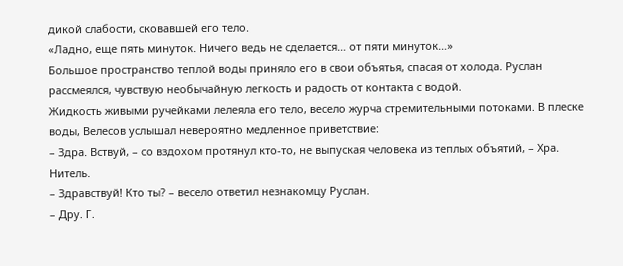дикой слабости, сковавшей его тело.
«Ладно, еще пять минуток. Ничего ведь не сделается… от пяти минуток…»
Большое пространство теплой воды приняло его в свои объятья, спасая от холода. Руслан рассмеялся, чувствую необычайную легкость и радость от контакта с водой.
Жидкость живыми ручейками лелеяла его тело, весело журча стремительными потоками. В плеске воды, Велесов услышал невероятно медленное приветствие:
– Здра. Вствуй, – со вздохом протянул кто-то, не выпуская человека из теплых объятий, – Хра. Нитель.
– Здравствуй! Кто ты? – весело ответил незнакомцу Руслан.
– Дру. Г.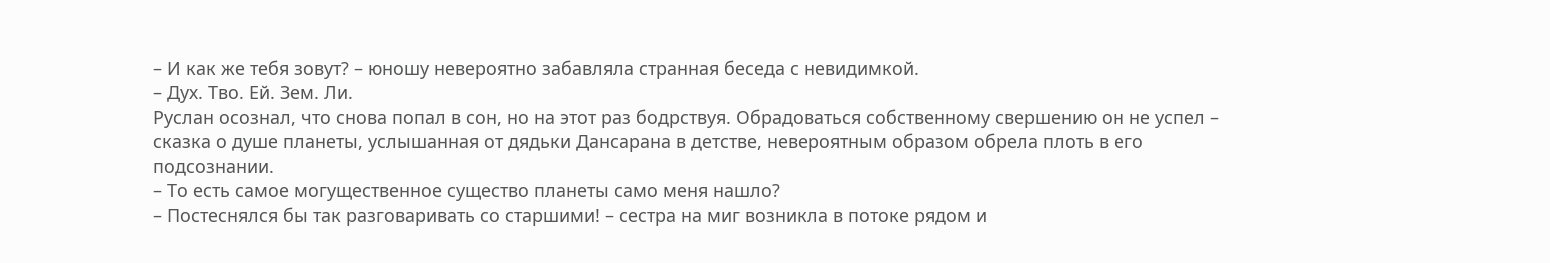– И как же тебя зовут? – юношу невероятно забавляла странная беседа с невидимкой.
– Дух. Тво. Ей. Зем. Ли.
Руслан осознал, что снова попал в сон, но на этот раз бодрствуя. Обрадоваться собственному свершению он не успел – сказка о душе планеты, услышанная от дядьки Дансарана в детстве, невероятным образом обрела плоть в его подсознании.
– То есть самое могущественное существо планеты само меня нашло?
– Постеснялся бы так разговаривать со старшими! – сестра на миг возникла в потоке рядом и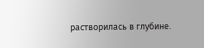растворилась в глубине.